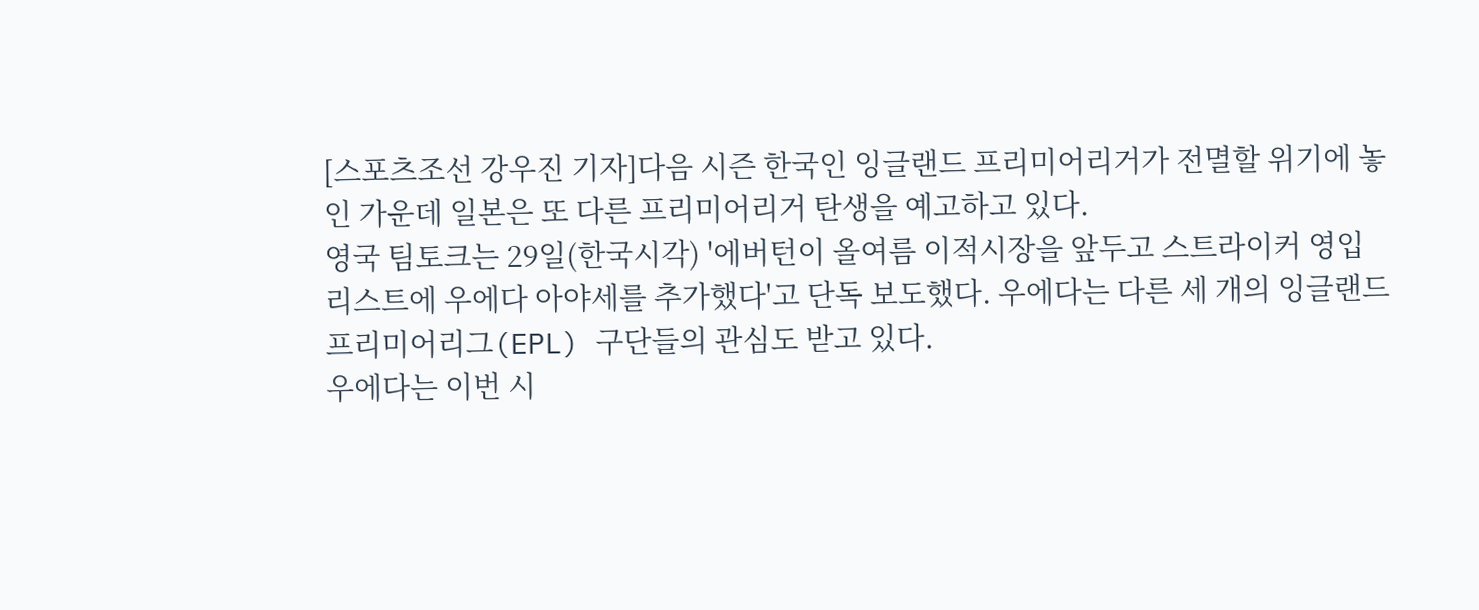[스포츠조선 강우진 기자]다음 시즌 한국인 잉글랜드 프리미어리거가 전멸할 위기에 놓인 가운데 일본은 또 다른 프리미어리거 탄생을 예고하고 있다.
영국 팀토크는 29일(한국시각) '에버턴이 올여름 이적시장을 앞두고 스트라이커 영입 리스트에 우에다 아야세를 추가했다'고 단독 보도했다. 우에다는 다른 세 개의 잉글랜드 프리미어리그(EPL) 구단들의 관심도 받고 있다.
우에다는 이번 시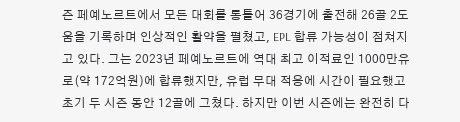즌 페예노르트에서 모든 대회를 통틀어 36경기에 출전해 26골 2도움을 기록하며 인상적인 활약을 펼쳤고, EPL 합류 가능성이 점쳐지고 있다. 그는 2023년 페예노르트에 역대 최고 이적료인 1000만유로(약 172억원)에 합류했지만, 유럽 무대 적응에 시간이 필요했고 초기 두 시즌 동안 12골에 그쳤다. 하지만 이번 시즌에는 완전히 다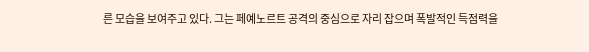른 모습을 보여주고 있다. 그는 페예노르트 공격의 중심으로 자리 잡으며 폭발적인 득점력을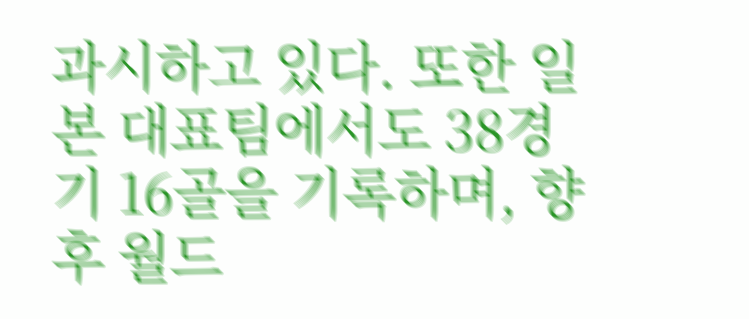과시하고 있다. 또한 일본 대표팀에서도 38경기 16골을 기록하며, 향후 월드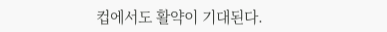컵에서도 활약이 기대된다.